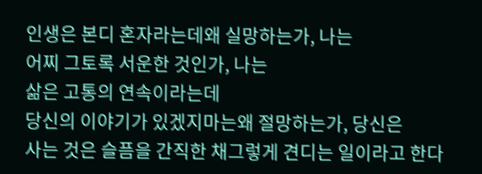인생은 본디 혼자라는데왜 실망하는가, 나는
어찌 그토록 서운한 것인가, 나는
삶은 고통의 연속이라는데
당신의 이야기가 있겠지마는왜 절망하는가, 당신은
사는 것은 슬픔을 간직한 채그렇게 견디는 일이라고 한다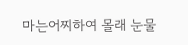마는어찌하여 몰래 눈물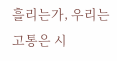흘리는가, 우리는
고통은 시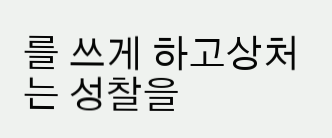를 쓰게 하고상처는 성찰을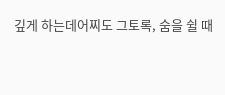깊게 하는데어찌도 그토록, 숨을 쉴 때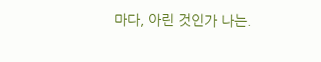마다, 아린 것인가 나는.